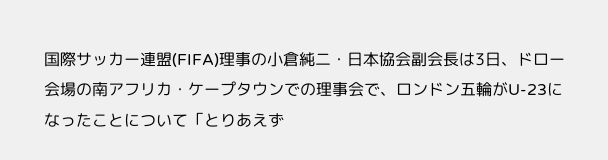国際サッカー連盟(FIFA)理事の小倉純二・日本協会副会長は3日、ドロー会場の南アフリカ・ケープタウンでの理事会で、ロンドン五輪がU-23になったことについて「とりあえず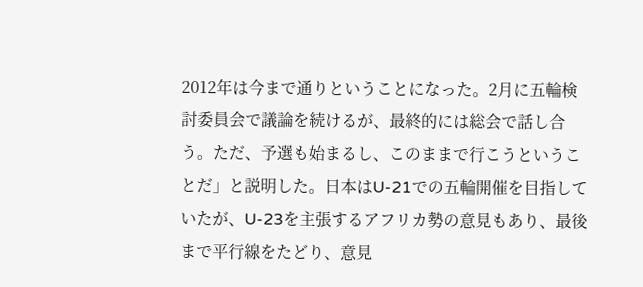2012年は今まで通りということになった。2月に五輪検討委員会で議論を続けるが、最終的には総会で話し合う。ただ、予選も始まるし、このままで行こうということだ」と説明した。日本はU-21での五輪開催を目指していたが、U-23を主張するアフリカ勢の意見もあり、最後まで平行線をたどり、意見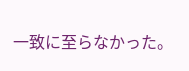一致に至らなかった。